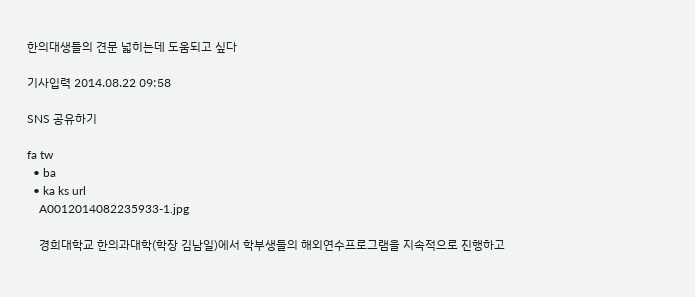한의대생들의 견문 넓히는데 도움되고 싶다

기사입력 2014.08.22 09:58

SNS 공유하기

fa tw
  • ba
  • ka ks url
    A0012014082235933-1.jpg

    경희대학교 한의과대학(학장 김남일)에서 학부생들의 해외연수프로그램을 지속적으로 진행하고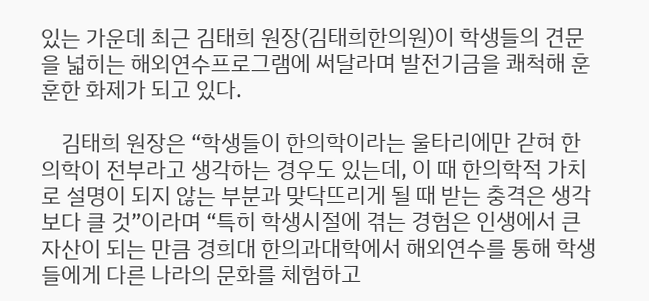있는 가운데 최근 김태희 원장(김태희한의원)이 학생들의 견문을 넓히는 해외연수프로그램에 써달라며 발전기금을 쾌척해 훈훈한 화제가 되고 있다.

    김태희 원장은 “학생들이 한의학이라는 울타리에만 갇혀 한의학이 전부라고 생각하는 경우도 있는데, 이 때 한의학적 가치로 설명이 되지 않는 부분과 맞닥뜨리게 될 때 받는 충격은 생각보다 클 것”이라며 “특히 학생시절에 겪는 경험은 인생에서 큰 자산이 되는 만큼 경희대 한의과대학에서 해외연수를 통해 학생들에게 다른 나라의 문화를 체험하고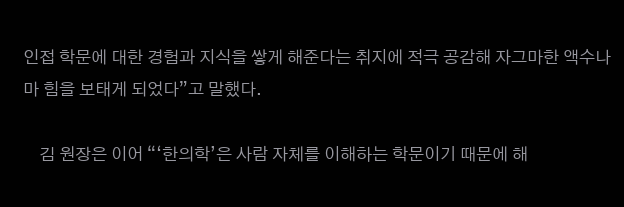인접 학문에 대한 경험과 지식을 쌓게 해준다는 취지에 적극 공감해 자그마한 액수나마 힘을 보태게 되었다”고 말했다.

    김 원장은 이어 “‘한의학’은 사람 자체를 이해하는 학문이기 때문에 해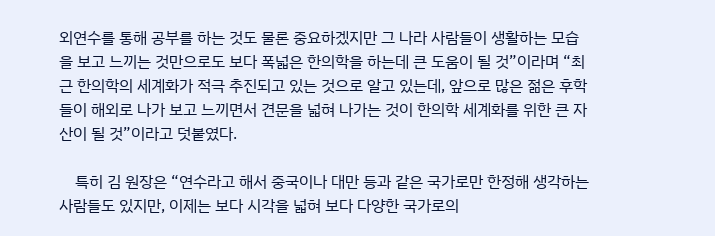외연수를 통해 공부를 하는 것도 물론 중요하겠지만 그 나라 사람들이 생활하는 모습을 보고 느끼는 것만으로도 보다 폭넓은 한의학을 하는데 큰 도움이 될 것”이라며 “최근 한의학의 세계화가 적극 추진되고 있는 것으로 알고 있는데, 앞으로 많은 젊은 후학들이 해외로 나가 보고 느끼면서 견문을 넓혀 나가는 것이 한의학 세계화를 위한 큰 자산이 될 것”이라고 덧붙였다.

    특히 김 원장은 “연수라고 해서 중국이나 대만 등과 같은 국가로만 한정해 생각하는 사람들도 있지만, 이제는 보다 시각을 넓혀 보다 다양한 국가로의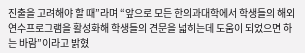진출을 고려해야 할 때”라며 “앞으로 모든 한의과대학에서 학생들의 해외연수프로그램을 활성화해 학생들의 견문을 넓히는데 도움이 되었으면 하는 바람”이라고 밝혔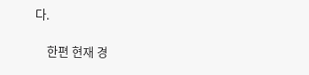다.

    한편 현재 경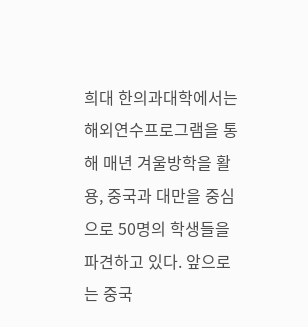희대 한의과대학에서는 해외연수프로그램을 통해 매년 겨울방학을 활용, 중국과 대만을 중심으로 50명의 학생들을 파견하고 있다. 앞으로는 중국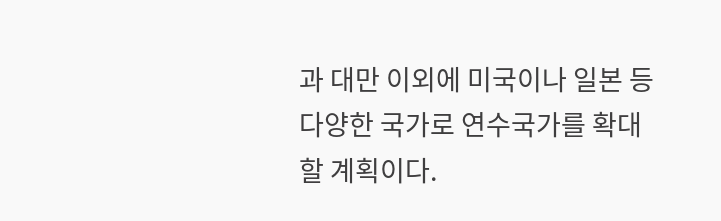과 대만 이외에 미국이나 일본 등 다양한 국가로 연수국가를 확대할 계획이다.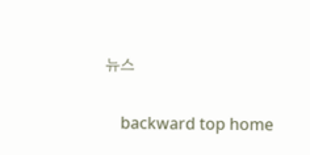뉴스

    backward top home